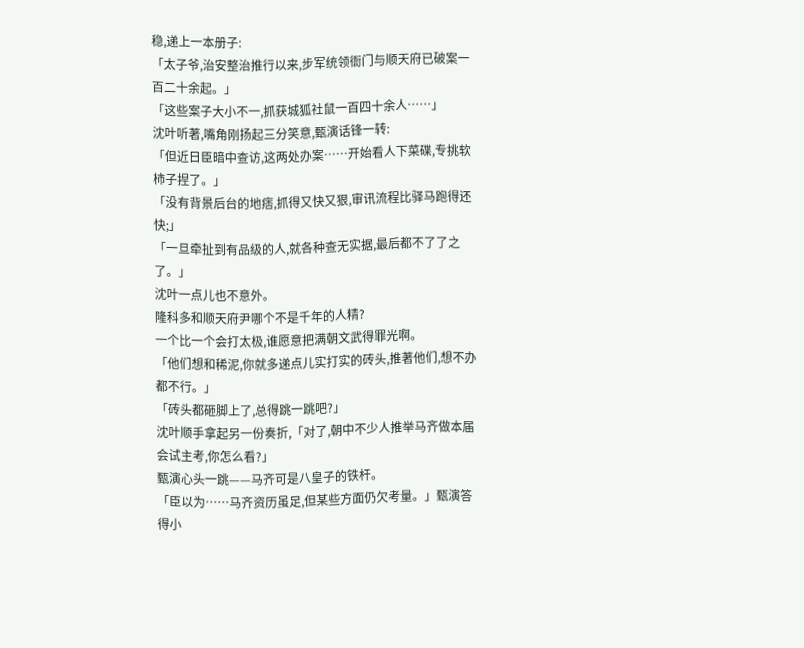稳,递上一本册子:
「太子爷,治安整治推行以来,步军统领衙门与顺天府已破案一百二十余起。」
「这些案子大小不一,抓获城狐社鼠一百四十余人……」
沈叶听著,嘴角刚扬起三分笑意,甄演话锋一转:
「但近日臣暗中查访,这两处办案……开始看人下菜碟,专挑软柿子捏了。」
「没有背景后台的地痞,抓得又快又狠,审讯流程比驿马跑得还快;」
「一旦牵扯到有品级的人,就各种查无实据,最后都不了了之了。」
沈叶一点儿也不意外。
隆科多和顺天府尹哪个不是千年的人精?
一个比一个会打太极,谁愿意把满朝文武得罪光啊。
「他们想和稀泥,你就多递点儿实打实的砖头,推著他们,想不办都不行。」
「砖头都砸脚上了,总得跳一跳吧?」
沈叶顺手拿起另一份奏折,「对了,朝中不少人推举马齐做本届会试主考,你怎么看?」
甄演心头一跳——马齐可是八皇子的铁杆。
「臣以为……马齐资历虽足,但某些方面仍欠考量。」甄演答得小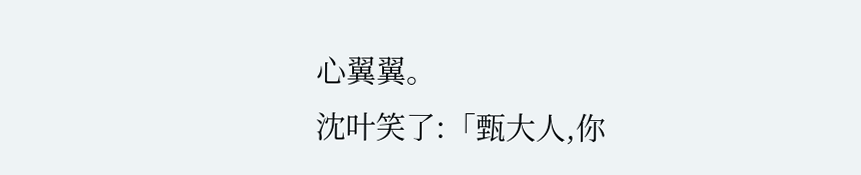心翼翼。
沈叶笑了:「甄大人,你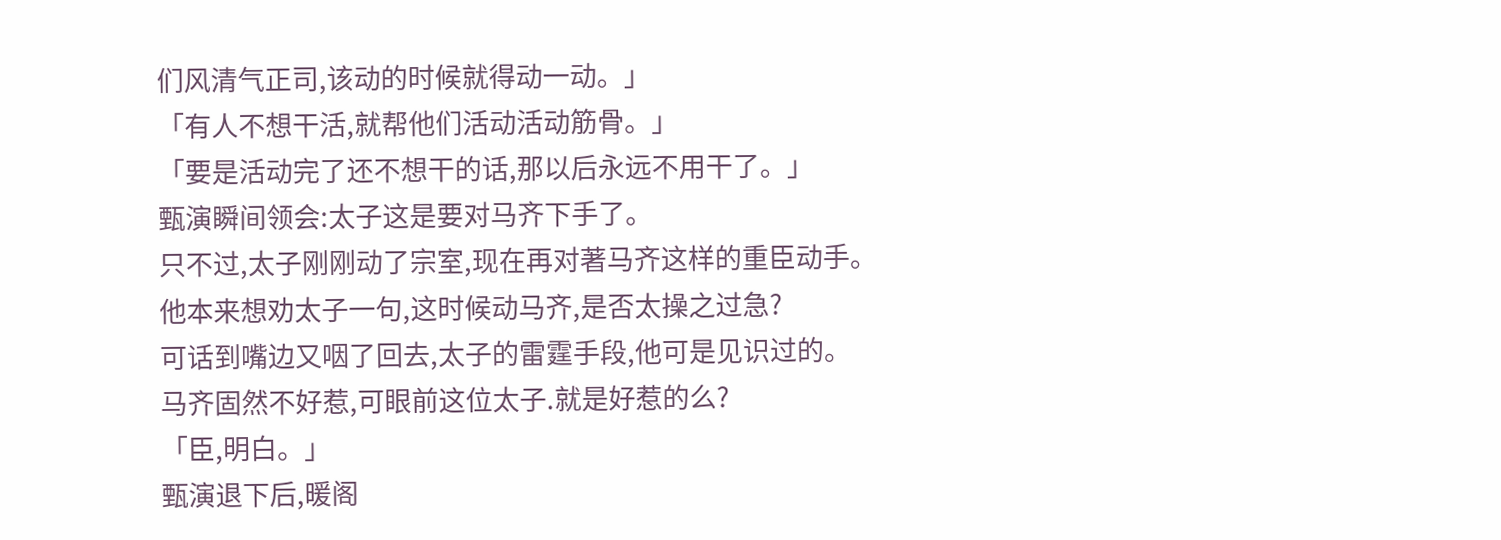们风清气正司,该动的时候就得动一动。」
「有人不想干活,就帮他们活动活动筋骨。」
「要是活动完了还不想干的话,那以后永远不用干了。」
甄演瞬间领会:太子这是要对马齐下手了。
只不过,太子刚刚动了宗室,现在再对著马齐这样的重臣动手。
他本来想劝太子一句,这时候动马齐,是否太操之过急?
可话到嘴边又咽了回去,太子的雷霆手段,他可是见识过的。
马齐固然不好惹,可眼前这位太子.就是好惹的么?
「臣,明白。」
甄演退下后,暖阁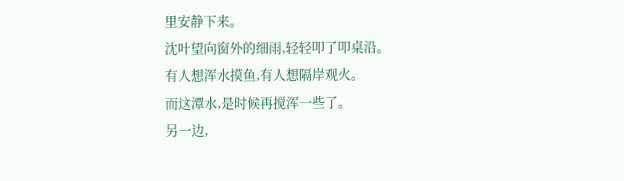里安静下来。
沈叶望向窗外的细雨,轻轻叩了叩桌沿。
有人想浑水摸鱼,有人想隔岸观火。
而这潭水,是时候再搅浑一些了。
另一边,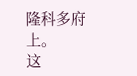隆科多府上。
这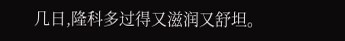几日,隆科多过得又滋润又舒坦。